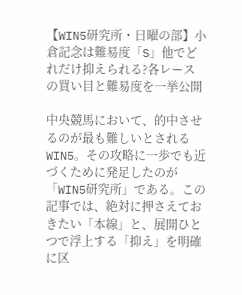【WIN5研究所・日曜の部】小倉記念は難易度「S」他でどれだけ抑えられる?各レースの買い目と難易度を一挙公開

中央競馬において、的中させるのが最も難しいとされるWIN5。その攻略に一歩でも近づくために発足したのが「WIN5研究所」である。この記事では、絶対に押さえておきたい「本線」と、展開ひとつで浮上する「抑え」を明確に区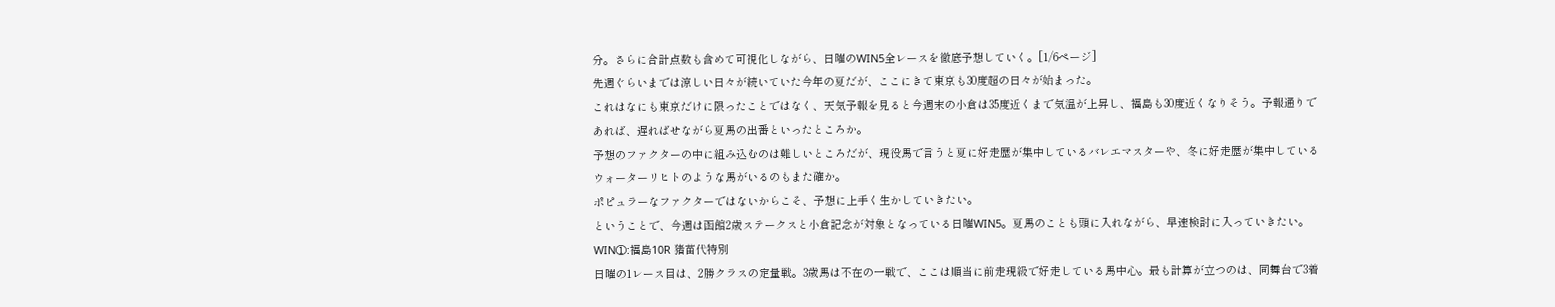分。さらに合計点数も含めて可視化しながら、日曜のWIN5全レースを徹底予想していく。[1/6ページ]
先週ぐらいまでは涼しい日々が続いていた今年の夏だが、ここにきて東京も30度超の日々が始まった。
これはなにも東京だけに限ったことではなく、天気予報を見ると今週末の小倉は35度近くまで気温が上昇し、福島も30度近くなりそう。予報通りであれば、遅ればせながら夏馬の出番といったところか。
予想のファクターの中に組み込むのは難しいところだが、現役馬で言うと夏に好走歴が集中しているバレエマスターや、冬に好走歴が集中しているウォーターリヒトのような馬がいるのもまた確か。
ポピュラーなファクターではないからこそ、予想に上手く生かしていきたい。
ということで、今週は函館2歳ステークスと小倉記念が対象となっている日曜WIN5。夏馬のことも頭に入れながら、早速検討に入っていきたい。
WIN①:福島10R 猪苗代特別
日曜の1レース目は、2勝クラスの定量戦。3歳馬は不在の一戦で、ここは順当に前走現級で好走している馬中心。最も計算が立つのは、同舞台で3着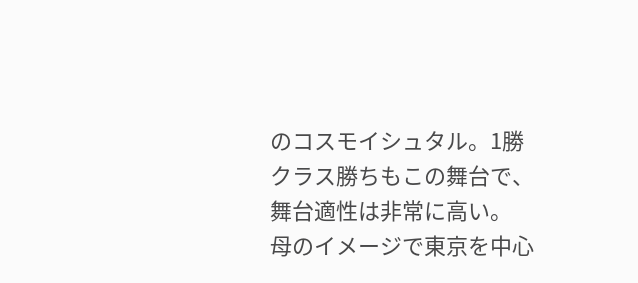のコスモイシュタル。1勝クラス勝ちもこの舞台で、舞台適性は非常に高い。
母のイメージで東京を中心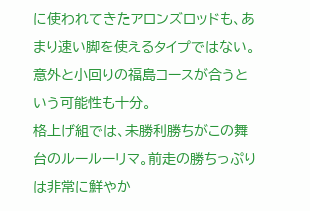に使われてきたアロンズロッドも、あまり速い脚を使えるタイプではない。意外と小回りの福島コースが合うという可能性も十分。
格上げ組では、未勝利勝ちがこの舞台のルールーリマ。前走の勝ちっぷりは非常に鮮やか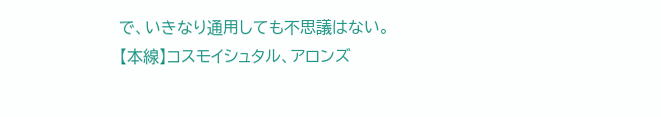で、いきなり通用しても不思議はない。
【本線】コスモイシュタル、アロンズ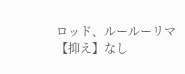ロッド、ルールーリマ
【抑え】なし